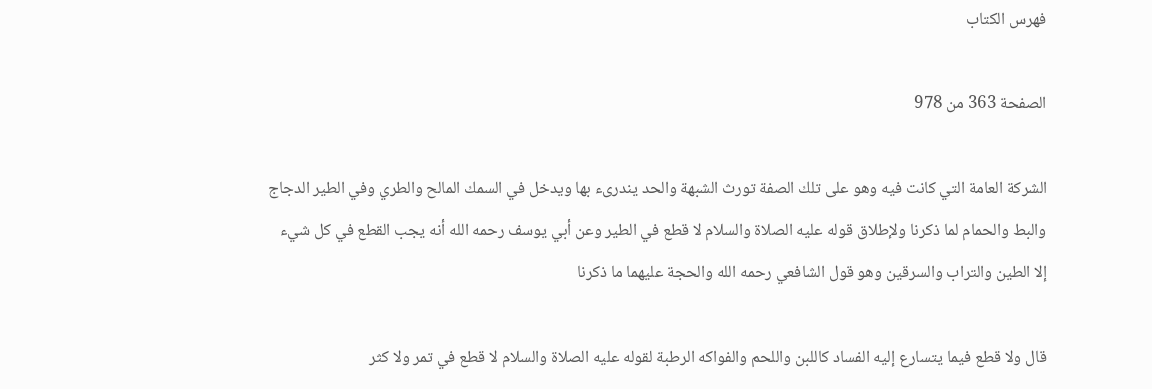فهرس الكتاب

الصفحة 363 من 978

الشركة العامة التي كانت فيه وهو على تلك الصفة تورث الشبهة والحد يندرىء بها ويدخل في السمك المالح والطري وفي الطير الدجاج والبط والحمام لما ذكرنا ولإطلاق قوله عليه الصلاة والسلام لا قطع في الطير وعن أبي يوسف رحمه الله أنه يجب القطع في كل شيء إلا الطين والتراب والسرقين وهو قول الشافعي رحمه الله والحجة عليهما ما ذكرنا

قال ولا قطع فيما يتسارع إليه الفساد كاللبن واللحم والفواكه الرطبة لقوله عليه الصلاة والسلام لا قطع في تمر ولا كثر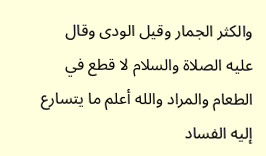والكثر الجمار وقيل الودى وقال عليه الصلاة والسلام لا قطع في الطعام والمراد والله أعلم ما يتسارع إليه الفساد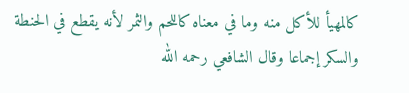كالمهيأ للأكل منه وما في معناه كاللحم والثمر لأنه يقطع في الحنطة والسكر إجماعا وقال الشافعي رحمه الله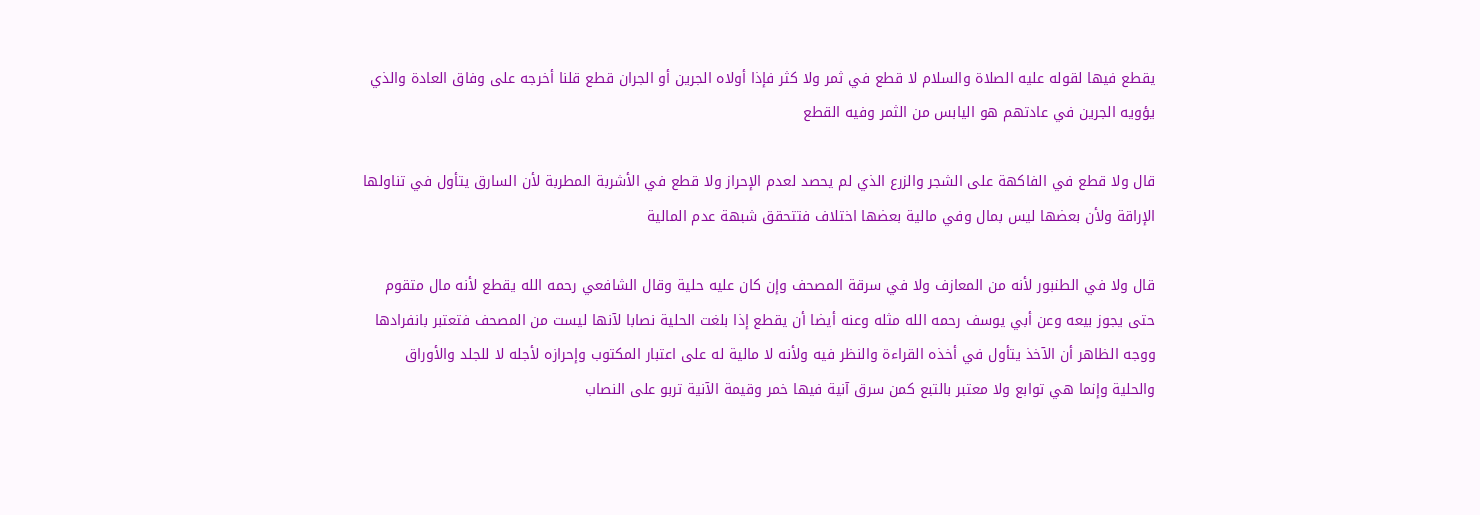يقطع فيها لقوله عليه الصلاة والسلام لا قطع في ثمر ولا كثر فإذا أولاه الجرين أو الجران قطع قلنا أخرجه على وفاق العادة والذي يؤويه الجرين في عادتهم هو اليابس من الثمر وفيه القطع

قال ولا قطع في الفاكهة على الشجر والزرع الذي لم يحصد لعدم الإحراز ولا قطع في الأشربة المطربة لأن السارق يتأول في تناولها الإراقة ولأن بعضها ليس بمال وفي مالية بعضها اختلاف فتتحقق شبهة عدم المالية

قال ولا في الطنبور لأنه من المعازف ولا في سرقة المصحف وإن كان عليه حلية وقال الشافعي رحمه الله يقطع لأنه مال متقوم حتى يجوز بيعه وعن أبي يوسف رحمه الله مثله وعنه أيضا أن يقطع إذا بلغت الحلية نصابا لآنها ليست من المصحف فتعتبر بانفرادها ووجه الظاهر أن الآخذ يتأول في أخذه القراءة والنظر فيه ولأنه لا مالية له على اعتبار المكتوب وإحرازه لأجله لا للجلد والأوراق والحلية وإنما هي توابع ولا معتبر بالتبع كمن سرق آنية فيها خمر وقيمة الآنية تربو على النصاب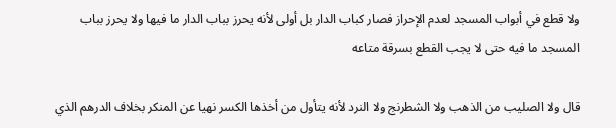ولا قطع في أبواب المسجد لعدم الإحراز فصار كباب الدار بل أولى لأنه يحرز بباب الدار ما فيها ولا يحرز بباب المسجد ما فيه حتى لا يجب القطع بسرقة متاعه

قال ولا الصليب من الذهب ولا الشطرنج ولا النرد لأنه يتأول من أخذها الكسر نهيا عن المنكر بخلاف الدرهم الذي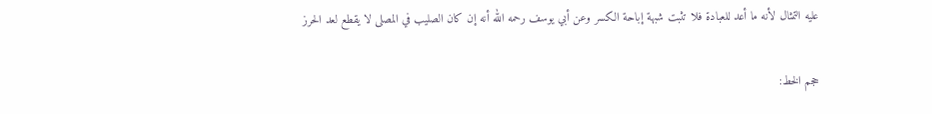عليه التمثال لأنه ما أعد للعبادة فلا تثبت شبهة إباحة الكسر وعن أبي يوسف رحمه الله أنه إن كان الصليب في المصلى لا يقطع لعد الحرز

حجم الخط: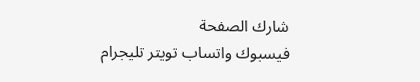شارك الصفحة
فيسبوك واتساب تويتر تليجرام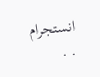انستجرام
. .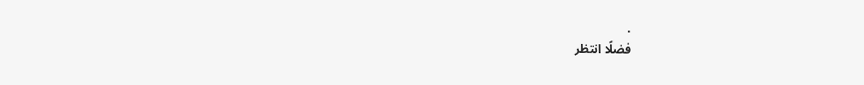.
فضلًا انتظر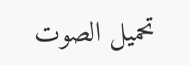تحميل الصوت